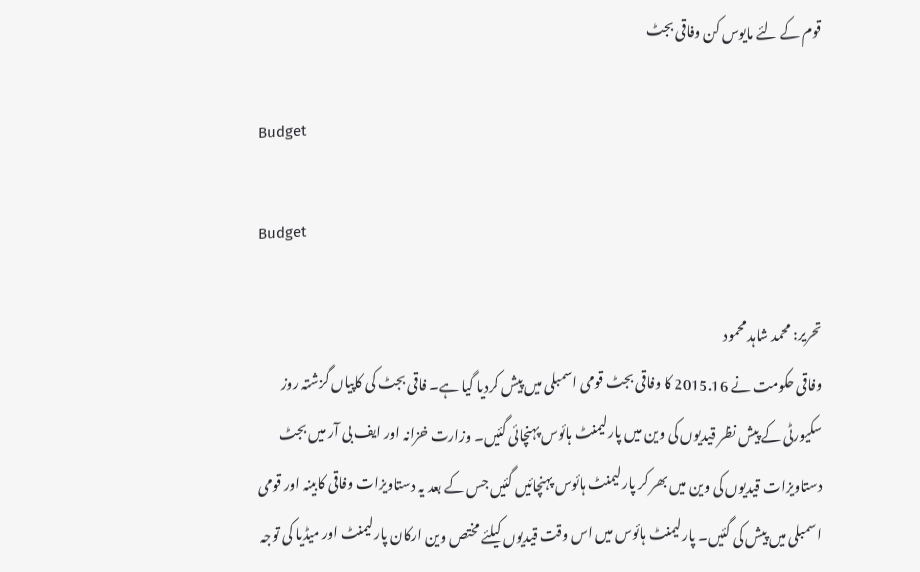قوم کے لئے مایوس کن وفاقی بجٹ

Budget

Budget

تحریر: محمد شاہد محمود
وفاقی حکومت نے 2015.16 کا وفاقی بجٹ قومی اسمبلی میں پیش کردیا گیا ہے۔ فاقی بجٹ کی کاپیاں گزشتہ روز سکیورٹی کے پیش نظر قیدیوں کی وین میں پارلیمنٹ ہائوس پہنچائی گئیں۔ وزارت خزانہ اور ایف بی آر میں بجٹ دستاویزات قیدیوں کی وین میں بھر کر پارلیمنٹ ہائوس پہنچائیں گئیں جس کے بعد یہ دستاویزات وفاقی کابینہ اور قومی اسمبلی میں پیش کی گئیں۔ پارلیمنٹ ہائوس میں اس وقت قیدیوں کیلئے مختص وین ارکان پارلیمنٹ اور میڈیا کی توجہ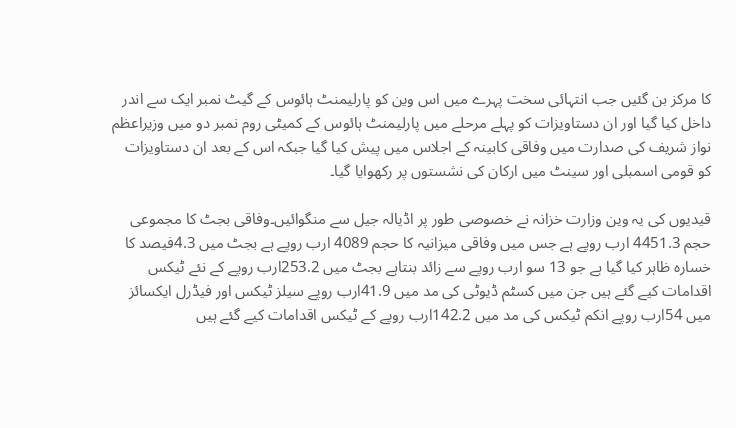کا مرکز بن گئیں جب انتہائی سخت پہرے میں اس وین کو پارلیمنٹ ہائوس کے گیٹ نمبر ایک سے اندر داخل کیا گیا اور ان دستاویزات کو پہلے مرحلے میں پارلیمنٹ ہائوس کے کمیٹی روم نمبر دو میں وزیراعظم نواز شریف کی صدارت میں وفاقی کابینہ کے اجلاس میں پیش کیا گیا جبکہ اس کے بعد ان دستاویزات کو قومی اسمبلی اور سینٹ میں ارکان کی نشستوں پر رکھوایا گیا۔

قیدیوں کی یہ وین وزارت خزانہ نے خصوصی طور پر اڈیالہ جیل سے منگوائیں۔وفاقی بجٹ کا مجموعی حجم 4451.3 ارب روپے ہے جس میں وفاقی میزانیہ کا حجم 4089 ارب روپے ہے بجٹ میں 4.3فیصد کا خسارہ ظاہر کیا گیا ہے جو 13 سو ارب روپے سے زائد بنتاہے بجٹ میں 253.2ارب روپے کے نئے ٹیکس اقدامات کیے گئے ہیں جن میں کسٹم ڈیوٹی کی مد میں 41.9ارب روپے سیلز ٹیکس اور فیڈرل ایکسائز میں 54ارب روپے انکم ٹیکس کی مد میں 142.2ارب روپے کے ٹیکس اقدامات کیے گئے ہیں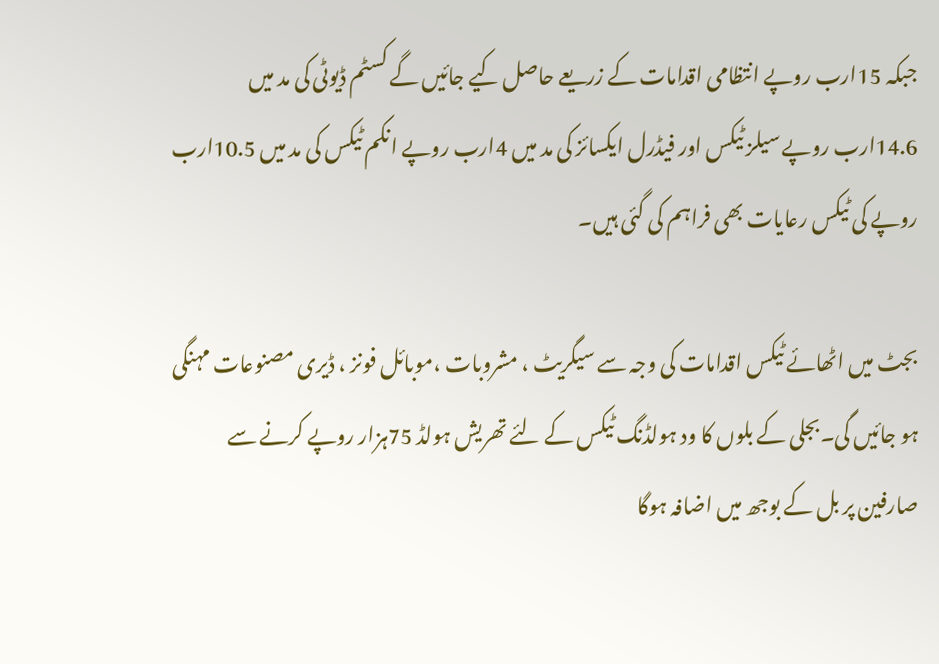جبکہ 15ارب روپے انتظامی اقدامات کے زریعے حاصل کیے جائیں گے کسٹم ڈیوٹی کی مد میں 14.6ارب روپے سیلز ٹیکس اور فیڈرل ایکسائز کی مد میں 4ارب روپے انکم ٹیکس کی مد میں 10.5ارب روپے کی ٹیکس رعایات بھی فراہم کی گئی ہیں۔

بجٹ میں اٹھائے ٹیکس اقدامات کی وجہ سے سیگریٹ ، مشروبات ،موبائل فونز ، ڈیری مصنوعات مہنگی ہو جائیں گی۔بجلی کے بلوں کا ود ہولڈنگ ٹیکس کے لئے تھریش ہولڈ 75ہزار روپے کرنے سے صارفین پر بل کے بوجھ میں اضافہ ہوگا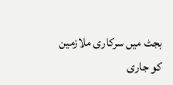بجٹ میں سرکاری ملازمین کو جاری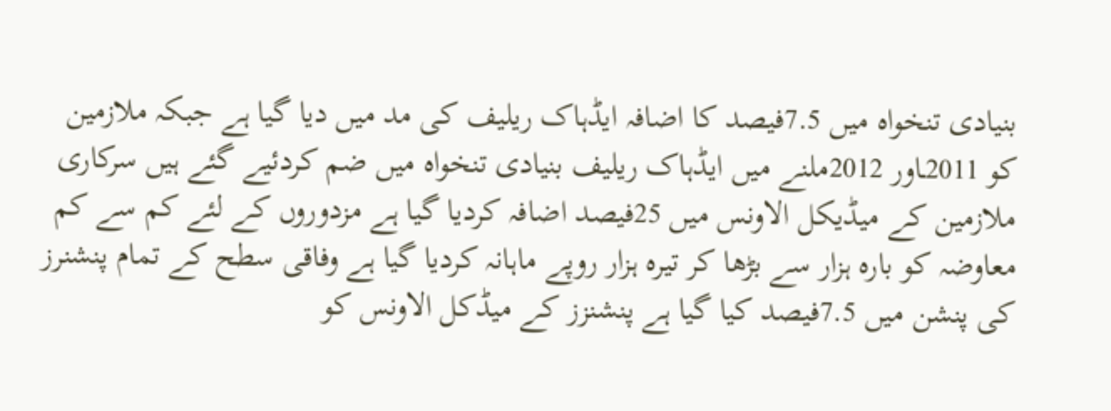بنیادی تنخواہ میں 7.5فیصد کا اضافہ ایڈہاک ریلیف کی مد میں دیا گیا ہے جبکہ ملازمین کو 2011ـاور 2012ملنے میں ایڈہاک ریلیف بنیادی تنخواہ میں ضم کردئیے گئے ہیں سرکاری ملازمین کے میڈیکل الاونس میں 25فیصد اضافہ کردیا گیا ہے مزدوروں کے لئے کم سے کم معاوضہ کو بارہ ہزار سے بڑھا کر تیرہ ہزار روپے ماہانہ کردیا گیا ہے وفاقی سطح کے تمام پنشنرز کی پنشن میں 7.5فیصد کیا گیا ہے پنشنزز کے میڈکل الاونس کو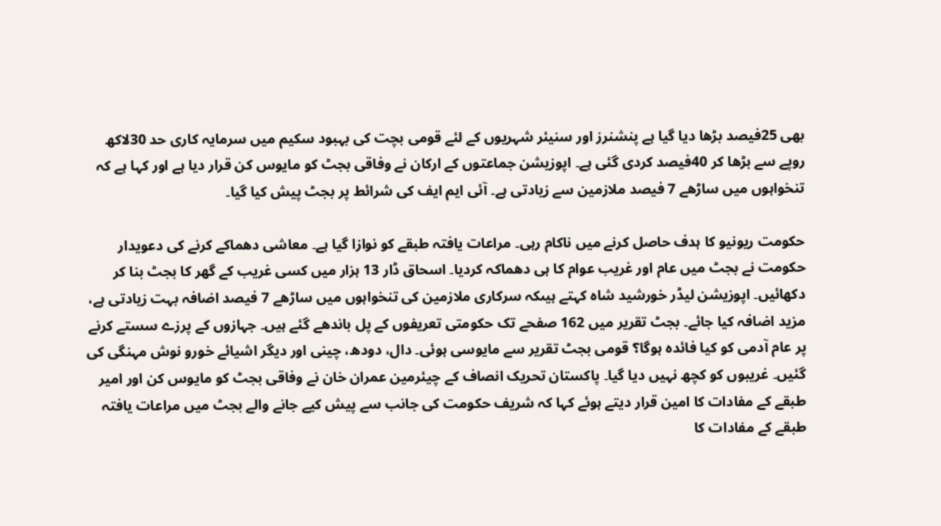بھی 25فیصد بڑھا دیا گیا ہے پنشنرز اور سنیئر شہریوں کے لئے قومی بچت کی بہبود سکیم میں سرمایہ کاری حد 30لاکھ روپے سے بڑھا کر 40فیصد کردی گئی ہے۔ اپوزیشن جماعتوں کے ارکان نے وفاقی بجٹ کو مایوس کن قرار دیا ہے اور کہا ہے کہ تنخواہوں میں ساڑھے 7 فیصد ملازمین سے زیادتی ہے۔ آئی ایم ایف کی شرائط پر بجٹ پیش کیا گیا۔

حکومت ریونیو کا ہدف حاصل کرنے میں ناکام رہی۔ مراعات یافتہ طبقے کو نوازا گیا ہے۔ معاشی دھماکے کرنے کی دعویدار حکومت نے بجٹ میں عام اور غریب عوام کا ہی دھماکہ کردیا۔ اسحاق ڈار 13 ہزار میں کسی غریب کے گھر کا بجٹ بنا کر دکھائیں۔ اپوزیشن لیڈر خورشید شاہ کہتے ہیںکہ سرکاری ملازمین کی تنخواہوں میں ساڑھے 7 فیصد اضافہ بہت زیادتی ہے، مزید اضافہ کیا جائے۔ بجٹ تقریر میں 162 صفحے تک حکومتی تعریفوں کے پل باندھے گئے ہیں۔ جہازوں کے پرزے سستے کرنے پر عام آدمی کو کیا فائدہ ہوگا؟ قومی بجٹ تقریر سے مایوسی ہوئی۔ دال، دودھ، چینی اور دیگر اشیائے خورو نوش مہنگی کی گئیں۔ غریبوں کو کچھ نہیں دیا گیا۔ پاکستان تحریک انصاف کے چیئرمین عمران خان نے وفاقی بجٹ کو مایوس کن اور امیر طبقے کے مفادات کا امین قرار دیتے ہوئے کہا کہ شریف حکومت کی جانب سے پیش کیے جانے والے بجٹ میں مراعات یافتہ طبقے کے مفادات کا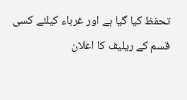تحفظ کیا گیا ہے اور غرباء کیلئے کسی قسم کے ریلیف کا اعلان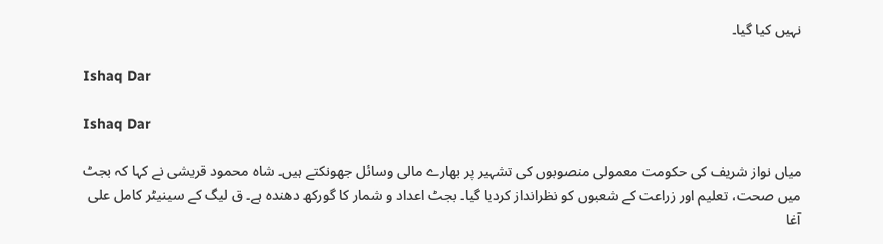نہیں کیا گیا۔

Ishaq Dar

Ishaq Dar

میاں نواز شریف کی حکومت معمولی منصوبوں کی تشہیر پر بھارے مالی وسائل جھونکتے ہیں۔ شاہ محمود قریشی نے کہا کہ بجٹ میں صحت، تعلیم اور زراعت کے شعبوں کو نظرانداز کردیا گیا۔ بجٹ اعداد و شمار کا گورکھ دھندہ ہے۔ ق لیگ کے سینیٹر کامل علی آغا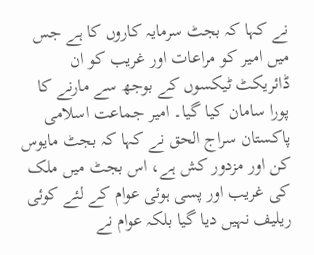نے کہا کہ بجٹ سرمایہ کاروں کا ہے جس میں امیر کو مراعات اور غریب کو ان ڈائریکٹ ٹیکسوں کے بوجھ سے مارنے کا پورا سامان کیا گیا۔ امیر جماعت اسلامی پاکستان سراج الحق نے کہا کہ بجٹ مایوس کن اور مزدور کش ہے، اس بجٹ میں ملک کی غریب اور پسی ہوئی عوام کے لئے کوئی ریلیف نہیں دیا گیا بلکہ عوام نے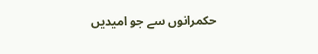حکمرانوں سے جو امیدیں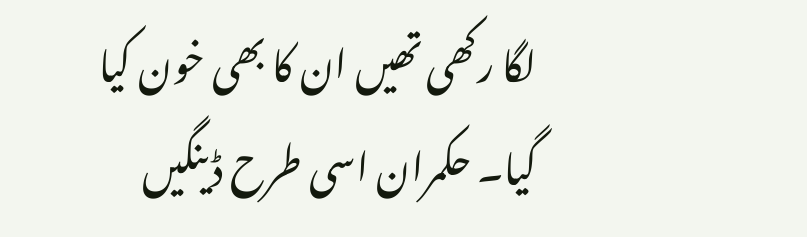لگا رکھی تھیں ان کا بھی خون کیا گیا۔ حکمران اسی طرح ڈینگیں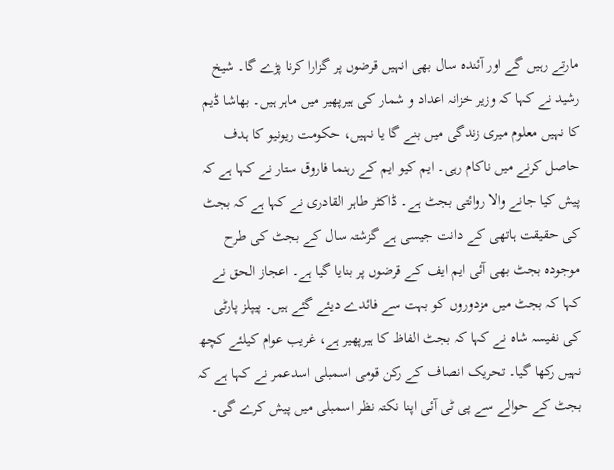مارتے رہیں گے اور آئندہ سال بھی انہیں قرضوں پر گزارا کرنا پڑے گا۔ شیخ رشید نے کہا کہ وزیر خزانہ اعداد و شمار کی ہیرپھیر میں ماہر ہیں۔ بھاشا ڈیم کا نہیں معلوم میری زندگی میں بنے گا یا نہیں، حکومت ریونیو کا ہدف حاصل کرنے میں ناکام رہی۔ ایم کیو ایم کے رہنما فاروق ستار نے کہا ہے کہ پیش کیا جانے والا روائتی بجٹ ہے۔ ڈاکٹر طاہر القادری نے کہا ہے کہ بجٹ کی حقیقت ہاتھی کے دانت جیسی ہے گزشتہ سال کے بجٹ کی طرح موجودہ بجٹ بھی آئی ایم ایف کے قرضوں پر بنایا گیا ہے۔ اعجاز الحق نے کہا کہ بجٹ میں مزدوروں کو بہت سے فائدے دیئے گئے ہیں۔ پیپلز پارٹی کی نفیسہ شاہ نے کہا کہ بجٹ الفاظ کا ہیرپھیر ہے، غریب عوام کیلئے کچھ نہیں رکھا گیا۔ تحریک انصاف کے رکن قومی اسمبلی اسدعمر نے کہا ہے کہ بجٹ کے حوالے سے پی ٹی آئی اپنا نکتہ نظر اسمبلی میں پیش کرے گی۔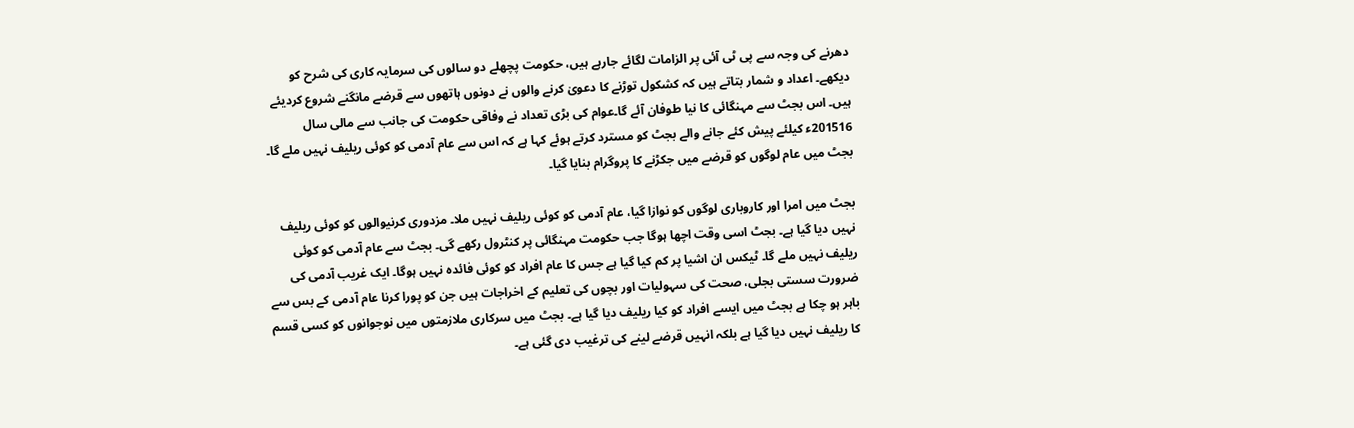دھرنے کی وجہ سے پی ٹی آئی پر الزامات لگائے جارہے ہیں، حکومت پچھلے دو سالوں کی سرمایہ کاری کی شرح کو دیکھے۔ اعداد و شمار بتاتے ہیں کہ کشکول توڑنے کا دعویٰ کرنے والوں نے دونوں ہاتھوں سے قرضے مانگنے شروع کردیئے ہیں۔ اس بجٹ سے مہنگائی کا نیا طوفان آئے گا۔عوام کی بڑی تعداد نے وفاقی حکومت کی جانب سے مالی سال 201516ء کیلئے پیش کئے جانے والے بجٹ کو مسترد کرتے ہوئے کہا ہے کہ اس سے عام آدمی کو کوئی ریلیف نہیں ملے گا۔ بجٹ میں عام لوگوں کو قرضے میں جکڑنے کا پروگرام بنایا گیا۔

بجٹ میں امرا اور کاروباری لوگوں کو نوازا گیا، عام آدمی کو کوئی ریلیف نہیں ملا۔ مزدوری کرنیوالوں کو کوئی ریلیف نہیں دیا گیا ہے۔ بجٹ اسی وقت اچھا ہوگا جب حکومت مہنگائی پر کنٹرول رکھے گی۔ بجٹ سے عام آدمی کو کوئی ریلیف نہیں ملے گا۔ ٹیکس ان اشیا پر کم کیا گیا ہے جس کا عام افراد کو کوئی فائدہ نہیں ہوگا۔ ایک غریب آدمی کی ضرورت سستی بجلی، صحت کی سہولیات اور بچوں کی تعلیم کے اخراجات ہیں جن کو پورا کرنا عام آدمی کے بس سے باہر ہو چکا ہے بجٹ میں ایسے افراد کو کیا ریلیف دیا گیا ہے۔ بجٹ میں سرکاری ملازمتوں میں نوجوانوں کو کسی قسم کا ریلیف نہیں دیا گیا ہے بلکہ انہیں قرضے لینے کی ترغیب دی گئی ہے۔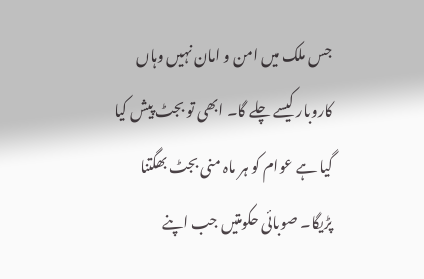جس ملک میں امن و امان نہیں وہاں کاروبار کیسے چلے گا۔ ابھی تو بجٹ پیش کیا گیا ہے عوام کو ہر ماہ منی بجٹ بھگتنا پڑیگا۔ صوبائی حکومتیں جب اپنے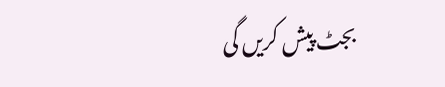بجٹ پیش کریں گی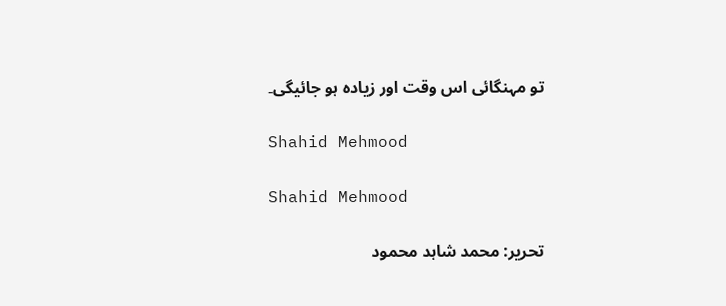تو مہنگائی اس وقت اور زیادہ ہو جائیگی۔

Shahid Mehmood

Shahid Mehmood

تحریر: محمد شاہد محمود